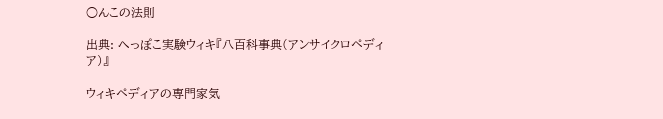○んこの法則

出典: へっぽこ実験ウィキ『八百科事典(アンサイクロペディア)』

ウィキペディアの専門家気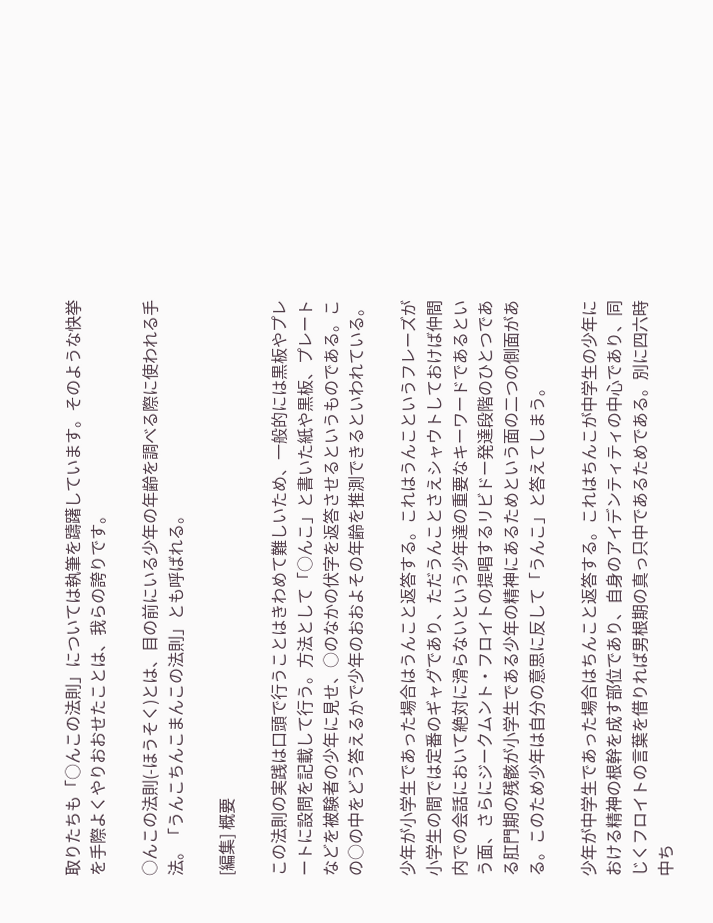取りたちも「○んこの法則」については執筆を躊躇しています。そのような快挙を手際よくやりおおせたことは、我らの誇りです。

○んこの法則(-ほうそく)とは、目の前にいる少年の年齢を調べる際に使われる手法。「うんこちんこまんこの法則」とも呼ばれる。

[編集] 概要

この法則の実践は口頭で行うことはきわめて難しいため、一般的には黒板やプレートに設問を記載して行う。方法として「○んこ」と書いた紙や黒板、プレートなどを被験者の少年に見せ、○のなかの伏字を返答させるというものである。この○の中をどう答えるかで少年のおおよその年齢を推測できるといわれている。

少年が小学生であった場合はうんこと返答する。これはうんこというフレーズが小学生の間では定番のギャグであり、ただうんことさえシャウトしておけば仲間内での会話において絶対に滑らないという少年達の重要なキーワードであるという面、さらにジークムント・フロイトの提唱するリビドー発達段階のひとつである肛門期の残骸が小学生である少年の精神にあるためという面の二つの側面がある。このため少年は自分の意思に反して「うんこ」と答えてしまう。

少年が中学生であった場合はちんこと返答する。これはちんこが中学生の少年における精神の根幹を成す部位であり、自身のアイデンティティの中心であり、同じくフロイトの言葉を借りれば男根期の真っ只中であるためである。別に四六時中ち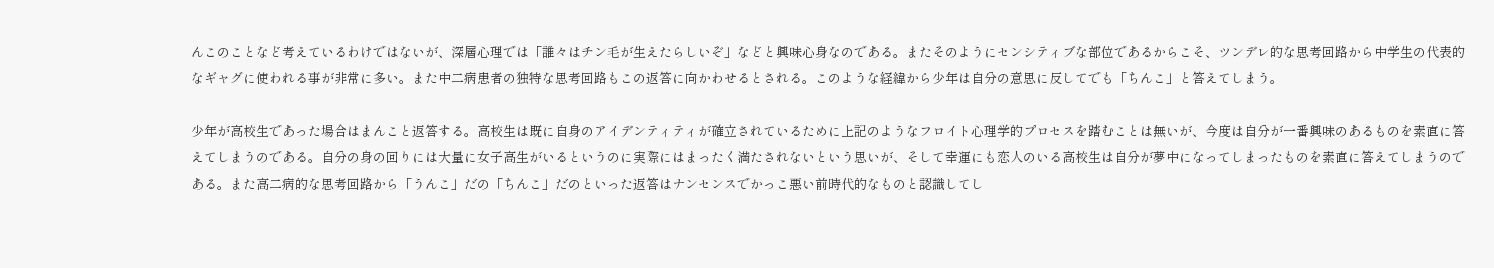んこのことなど考えているわけではないが、深層心理では「誰々はチン毛が生えたらしいぞ」などと興味心身なのである。またそのようにセンシティブな部位であるからこそ、ツンデレ的な思考回路から中学生の代表的なギャグに使われる事が非常に多い。また中二病患者の独特な思考回路もこの返答に向かわせるとされる。このような経緯から少年は自分の意思に反してでも「ちんこ」と答えてしまう。

少年が高校生であった場合はまんこと返答する。高校生は既に自身のアイデンティティが確立されているために上記のようなフロイト心理学的プロセスを踏むことは無いが、今度は自分が一番興味のあるものを素直に答えてしまうのである。自分の身の回りには大量に女子高生がいるというのに実際にはまったく満たされないという思いが、そして幸運にも恋人のいる高校生は自分が夢中になってしまったものを素直に答えてしまうのである。また高二病的な思考回路から「うんこ」だの「ちんこ」だのといった返答はナンセンスでかっこ悪い前時代的なものと認識してし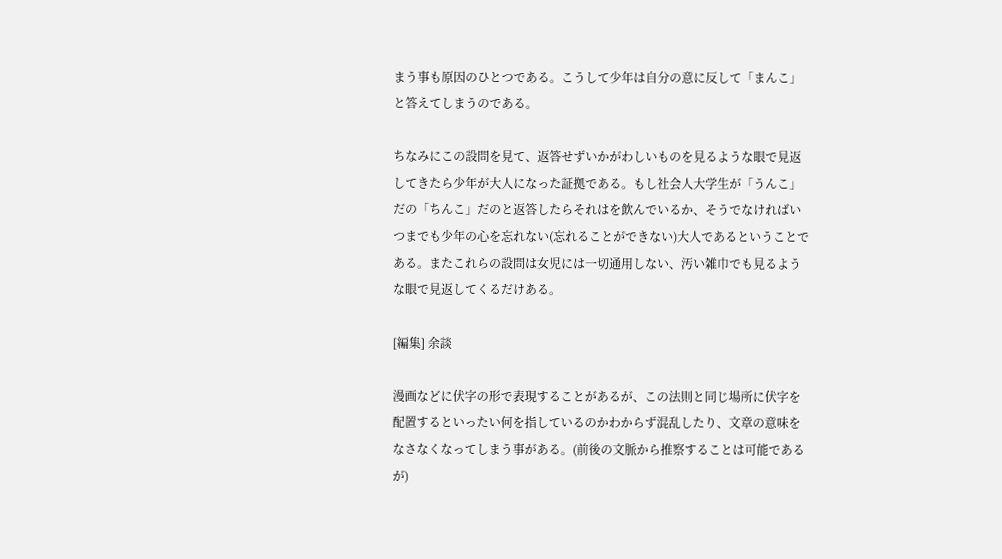まう事も原因のひとつである。こうして少年は自分の意に反して「まんこ」と答えてしまうのである。

ちなみにこの設問を見て、返答せずいかがわしいものを見るような眼で見返してきたら少年が大人になった証拠である。もし社会人大学生が「うんこ」だの「ちんこ」だのと返答したらそれはを飲んでいるか、そうでなければいつまでも少年の心を忘れない(忘れることができない)大人であるということである。またこれらの設問は女児には一切通用しない、汚い雑巾でも見るような眼で見返してくるだけある。

[編集] 余談

漫画などに伏字の形で表現することがあるが、この法則と同じ場所に伏字を配置するといったい何を指しているのかわからず混乱したり、文章の意味をなさなくなってしまう事がある。(前後の文脈から推察することは可能であるが)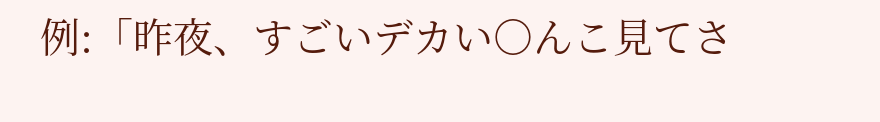例:「昨夜、すごいデカい○んこ見てさ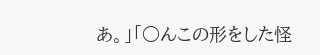あ。」「○んこの形をした怪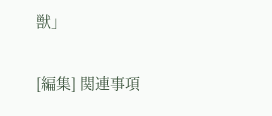獣」

[編集] 関連事項